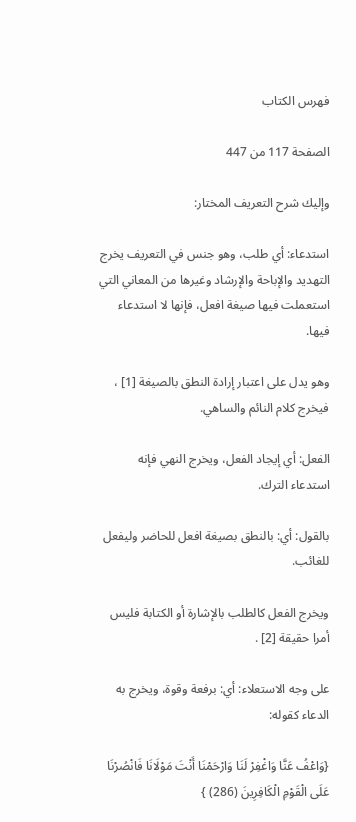فهرس الكتاب

الصفحة 117 من 447

وإليك شرح التعريف المختار:

استدعاء: أي طلب، وهو جنس في التعريف يخرج التهديد والإباحة والإرشاد وغيرها من المعاني التي استعملت فيها صيغة افعل، فإنها لا استدعاء فيها.

وهو يدل على اعتبار إرادة النطق بالصيغة [1] ، فيخرج كلام النائم والساهي.

الفعل: أي إيجاد الفعل، ويخرج النهي فإنه استدعاء الترك.

بالقول: أي: بالنطق بصيغة افعل للحاضر وليفعل للغائب.

ويخرج الفعل كالطلب بالإشارة أو الكتابة فليس أمرا حقيقة [2] .

على وجه الاستعلاء: أي: برفعة وقوة، ويخرج به الدعاء كقوله:

{وَاعْفُ عَنَّا وَاغْفِرْ لَنَا وَارْحَمْنَا أَنْتَ مَوْلَانَا فَانْصُرْنَا عَلَى الْقَوْمِ الْكَافِرِينَ (286) }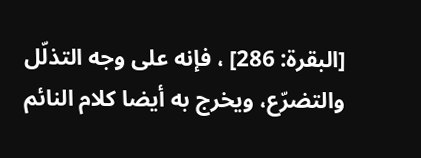[البقرة: 286] ، فإنه على وجه التذلّل والتضرّع، ويخرج به أيضا كلام النائم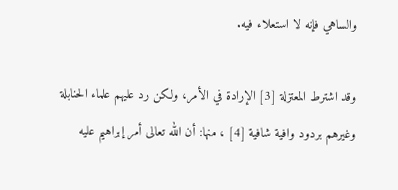والساهي فإنه لا استعلاء فيه.

وقد اشترط المعتزلة [3] الإرادة في الأمر، ولكن رد عليهم علماء الحنابلة وغيرهم بردود وافية شافية [4] ، منها: أن الله تعالى أمر إبراهيم عليه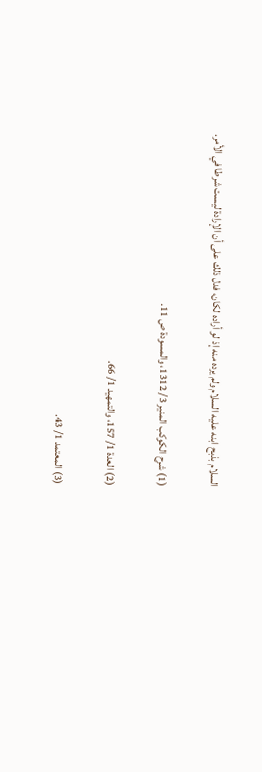السلام بذبح ابنه عليه السلام ولم يرده منه إذ لو أراده لكان، فدل ذلك على أن الإرادة ليست شرطا في الأمر.

(1) شرح الكوكب المنير 3/ 1312، والمسودة ص 11.

(2) العدة 1/ 157، والتمهيد 1/ 66.

(3) المعتمد 1/ 43.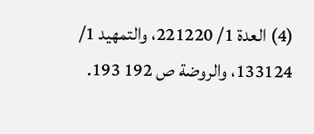(4) العدة 1/ 221220، والتمهيد 1/ 133124، والروضة ص 192 193.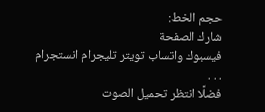حجم الخط:
شارك الصفحة
فيسبوك واتساب تويتر تليجرام انستجرام
. . .
فضلًا انتظر تحميل الصوت